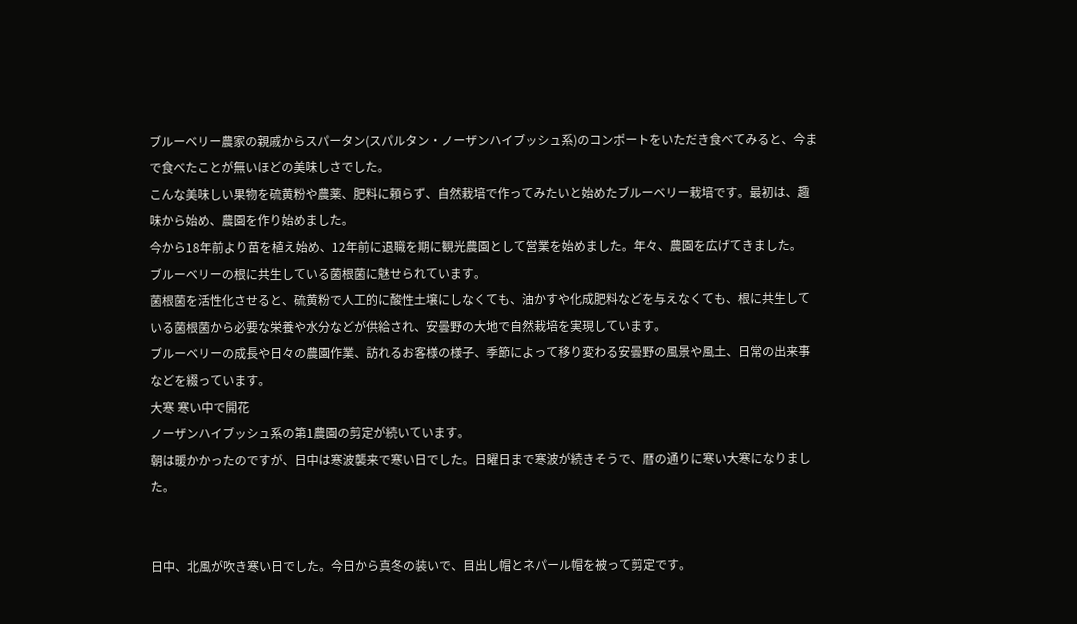ブルーベリー農家の親戚からスパータン(スパルタン・ノーザンハイブッシュ系)のコンポートをいただき食べてみると、今まで食べたことが無いほどの美味しさでした。
こんな美味しい果物を硫黄粉や農薬、肥料に頼らず、自然栽培で作ってみたいと始めたブルーベリー栽培です。最初は、趣味から始め、農園を作り始めました。
今から18年前より苗を植え始め、12年前に退職を期に観光農園として営業を始めました。年々、農園を広げてきました。
ブルーベリーの根に共生している菌根菌に魅せられています。
菌根菌を活性化させると、硫黄粉で人工的に酸性土壌にしなくても、油かすや化成肥料などを与えなくても、根に共生している菌根菌から必要な栄養や水分などが供給され、安曇野の大地で自然栽培を実現しています。
ブルーベリーの成長や日々の農園作業、訪れるお客様の様子、季節によって移り変わる安曇野の風景や風土、日常の出来事などを綴っています。
大寒 寒い中で開花
ノーザンハイブッシュ系の第1農園の剪定が続いています。
朝は暖かかったのですが、日中は寒波襲来で寒い日でした。日曜日まで寒波が続きそうで、暦の通りに寒い大寒になりました。


日中、北風が吹き寒い日でした。今日から真冬の装いで、目出し帽とネパール帽を被って剪定です。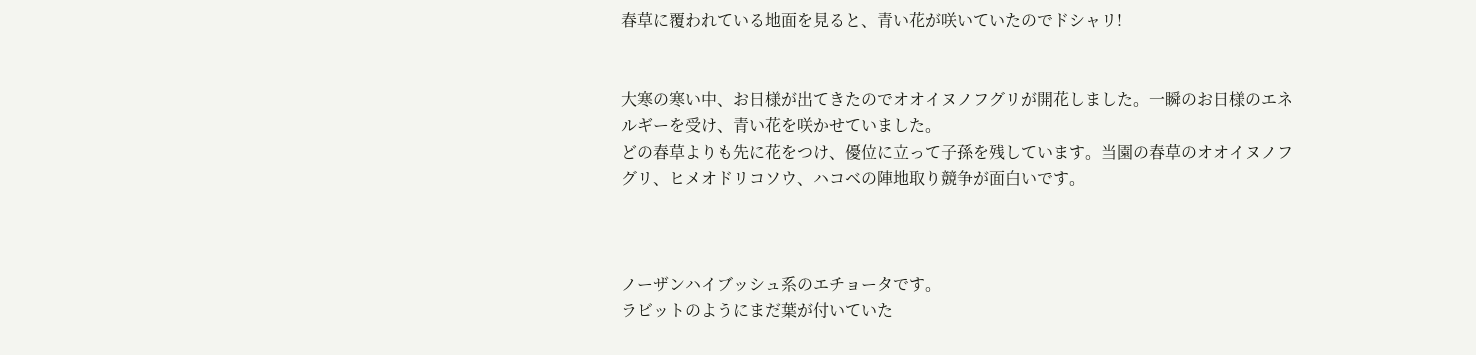春草に覆われている地面を見ると、青い花が咲いていたのでドシャリ!


大寒の寒い中、お日様が出てきたのでオオイヌノフグリが開花しました。一瞬のお日様のエネルギーを受け、青い花を咲かせていました。
どの春草よりも先に花をつけ、優位に立って子孫を残しています。当園の春草のオオイヌノフグリ、ヒメオドリコソウ、ハコベの陣地取り競争が面白いです。



ノーザンハイブッシュ系のエチョータです。
ラビットのようにまだ葉が付いていた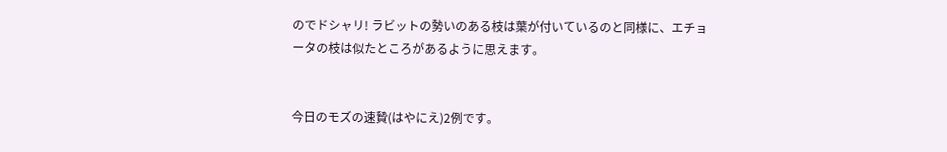のでドシャリ! ラビットの勢いのある枝は葉が付いているのと同様に、エチョータの枝は似たところがあるように思えます。


今日のモズの速贄(はやにえ)2例です。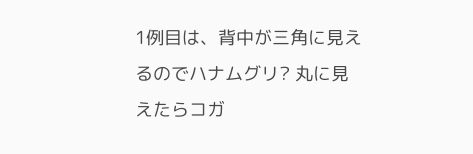1例目は、背中が三角に見えるのでハナムグリ? 丸に見えたらコガ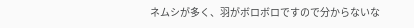ネムシが多く、羽がボロボロですので分からないな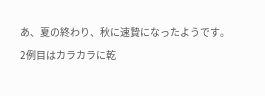あ、夏の終わり、秋に速贄になったようです。2例目はカラカラに乾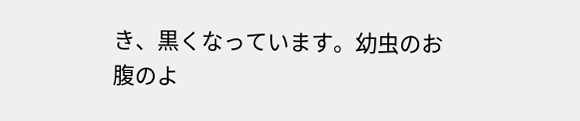き、黒くなっています。幼虫のお腹のよ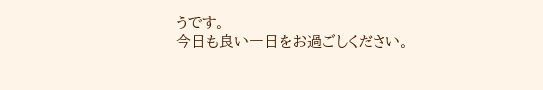うです。
今日も良い一日をお過ごしください。